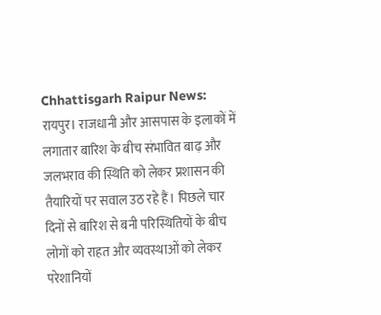Chhattisgarh Raipur News: रायपुर। राजधानी और आसपास के इलाकों में लगातार बारिश के बीच संभावित बाढ़ और जलभराव की स्थिति को लेकर प्रशासन की तैयारियों पर सवाल उठ रहे हैं। पिछले चार दिनों से बारिश से बनी परिस्थितियों के बीच लोगों को राहत और व्यवस्थाओं को लेकर परेशानियों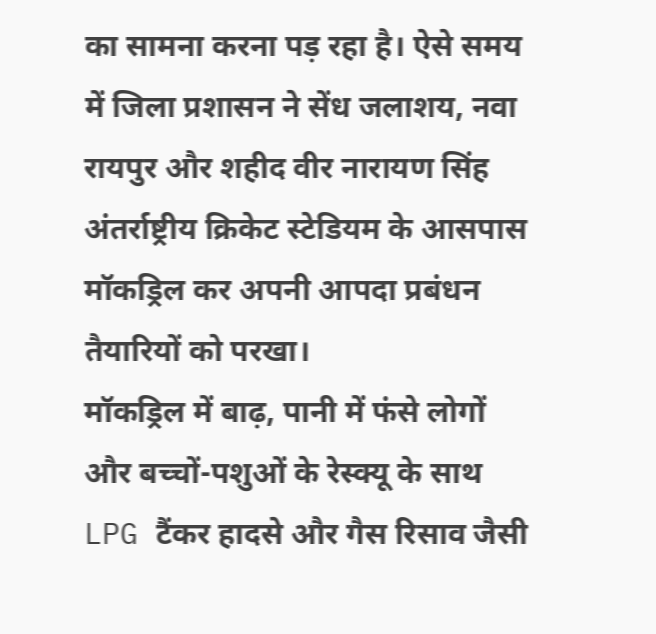का सामना करना पड़ रहा है। ऐसे समय में जिला प्रशासन ने सेंध जलाशय, नवा रायपुर और शहीद वीर नारायण सिंह अंतर्राष्ट्रीय क्रिकेट स्टेडियम के आसपास मॉकड्रिल कर अपनी आपदा प्रबंधन तैयारियों को परखा।
मॉकड्रिल में बाढ़, पानी में फंसे लोगों और बच्चों-पशुओं के रेस्क्यू के साथ LPG टैंकर हादसे और गैस रिसाव जैसी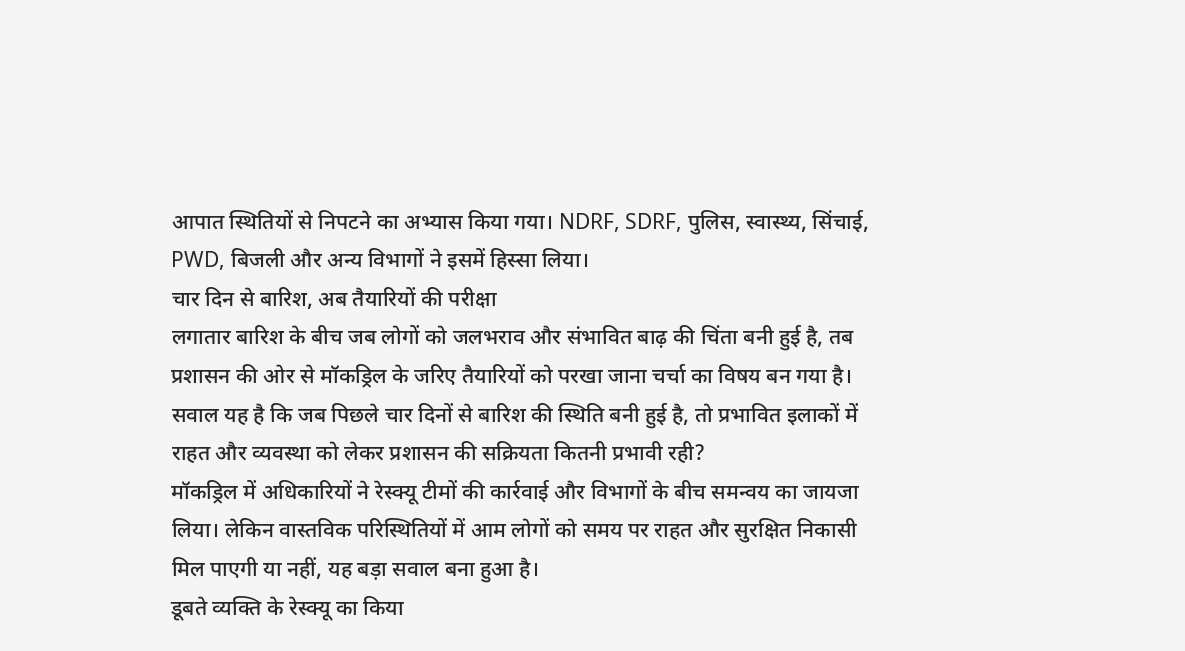आपात स्थितियों से निपटने का अभ्यास किया गया। NDRF, SDRF, पुलिस, स्वास्थ्य, सिंचाई, PWD, बिजली और अन्य विभागों ने इसमें हिस्सा लिया।
चार दिन से बारिश, अब तैयारियों की परीक्षा
लगातार बारिश के बीच जब लोगों को जलभराव और संभावित बाढ़ की चिंता बनी हुई है, तब प्रशासन की ओर से मॉकड्रिल के जरिए तैयारियों को परखा जाना चर्चा का विषय बन गया है। सवाल यह है कि जब पिछले चार दिनों से बारिश की स्थिति बनी हुई है, तो प्रभावित इलाकों में राहत और व्यवस्था को लेकर प्रशासन की सक्रियता कितनी प्रभावी रही?
मॉकड्रिल में अधिकारियों ने रेस्क्यू टीमों की कार्रवाई और विभागों के बीच समन्वय का जायजा लिया। लेकिन वास्तविक परिस्थितियों में आम लोगों को समय पर राहत और सुरक्षित निकासी मिल पाएगी या नहीं, यह बड़ा सवाल बना हुआ है।
डूबते व्यक्ति के रेस्क्यू का किया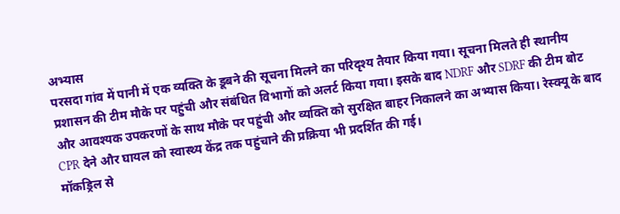अभ्यास
परसदा गांव में पानी में एक व्यक्ति के डूबने की सूचना मिलने का परिदृश्य तैयार किया गया। सूचना मिलते ही स्थानीय प्रशासन की टीम मौके पर पहुंची और संबंधित विभागों को अलर्ट किया गया। इसके बाद NDRF और SDRF की टीम बोट और आवश्यक उपकरणों के साथ मौके पर पहुंची और व्यक्ति को सुरक्षित बाहर निकालने का अभ्यास किया। रेस्क्यू के बाद CPR देने और घायल को स्वास्थ्य केंद्र तक पहुंचाने की प्रक्रिया भी प्रदर्शित की गई।
मॉकड्रिल से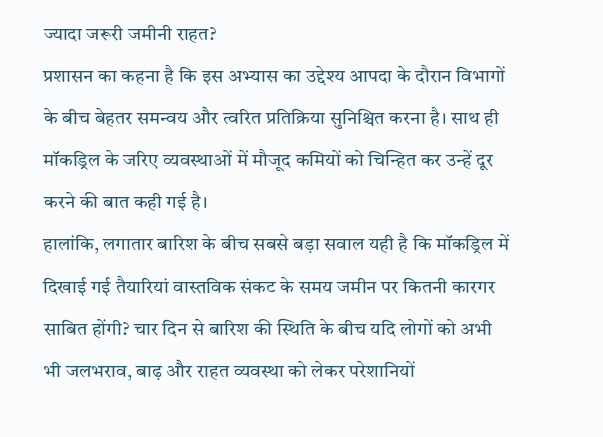ज्यादा जरूरी जमीनी राहत?
प्रशासन का कहना है कि इस अभ्यास का उद्देश्य आपदा के दौरान विभागों के बीच बेहतर समन्वय और त्वरित प्रतिक्रिया सुनिश्चित करना है। साथ ही मॉकड्रिल के जरिए व्यवस्थाओं में मौजूद कमियों को चिन्हित कर उन्हें दूर करने की बात कही गई है।
हालांकि, लगातार बारिश के बीच सबसे बड़ा सवाल यही है कि मॉकड्रिल में दिखाई गई तैयारियां वास्तविक संकट के समय जमीन पर कितनी कारगर साबित होंगी? चार दिन से बारिश की स्थिति के बीच यदि लोगों को अभी भी जलभराव, बाढ़ और राहत व्यवस्था को लेकर परेशानियों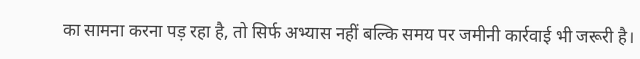का सामना करना पड़ रहा है, तो सिर्फ अभ्यास नहीं बल्कि समय पर जमीनी कार्रवाई भी जरूरी है।